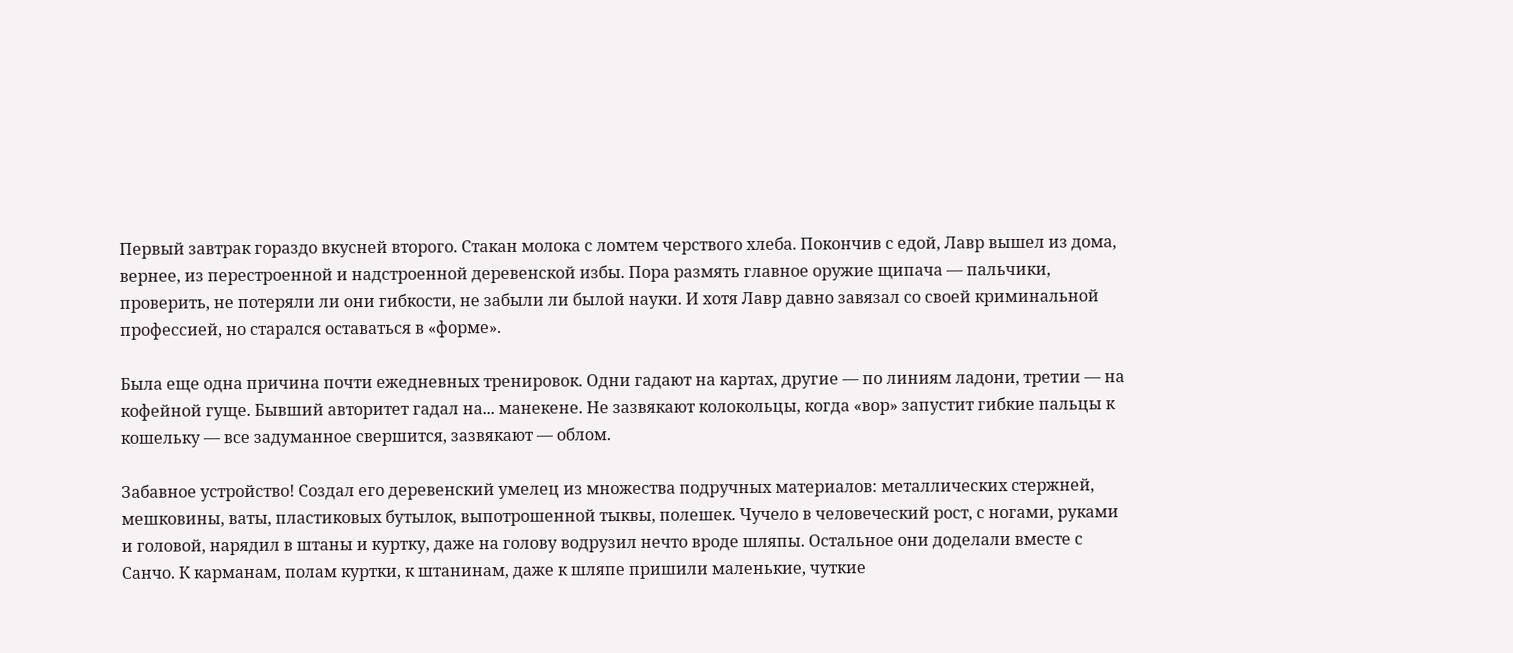Первый завтрак гораздо вкусней второго. Стакан молока с ломтем черствого хлеба. Покончив с едой, Лавр вышел из дома, вернее, из перестроенной и надстроенной деревенской избы. Пора размять главное оружие щипача — пальчики, проверить, не потеряли ли они гибкости, не забыли ли былой науки. И хотя Лавр давно завязал со своей криминальной профессией, но старался оставаться в «форме».

Была еще одна причина почти ежедневных тренировок. Одни гадают на картах, другие — по линиям ладони, третии — на кофейной гуще. Бывший авторитет гадал на... манекене. Не зазвякают колокольцы, когда «вор» запустит гибкие пальцы к кошельку — все задуманное свершится, зазвякают — облом.

Забавное устройство! Создал его деревенский умелец из множества подручных материалов: металлических стержней, мешковины, ваты, пластиковых бутылок, выпотрошенной тыквы, полешек. Чучело в человеческий рост, с ногами, руками и головой, нарядил в штаны и куртку, даже на голову водрузил нечто вроде шляпы. Остальное они доделали вместе с Санчо. К карманам, полам куртки, к штанинам, даже к шляпе пришили маленькие, чуткие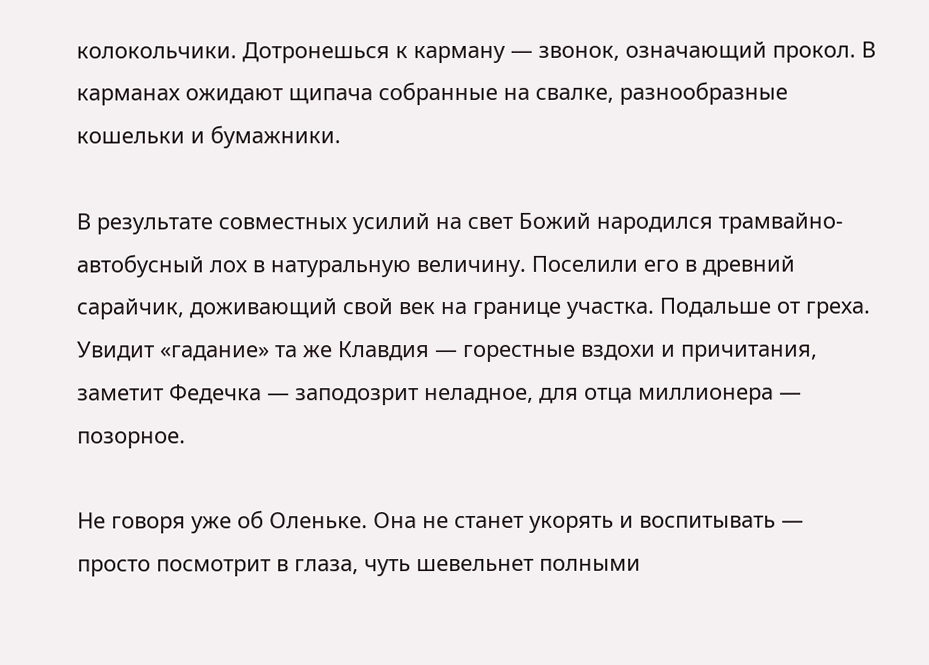колокольчики. Дотронешься к карману — звонок, означающий прокол. В карманах ожидают щипача собранные на свалке, разнообразные кошельки и бумажники.

В результате совместных усилий на свет Божий народился трамвайно-автобусный лох в натуральную величину. Поселили его в древний сарайчик, доживающий свой век на границе участка. Подальше от греха. Увидит «гадание» та же Клавдия — горестные вздохи и причитания, заметит Федечка — заподозрит неладное, для отца миллионера — позорное.

Не говоря уже об Оленьке. Она не станет укорять и воспитывать — просто посмотрит в глаза, чуть шевельнет полными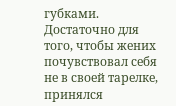губками. Достаточно для того, чтобы жених почувствовал себя не в своей тарелке, принялся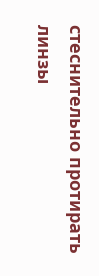стеснительно протирать линзы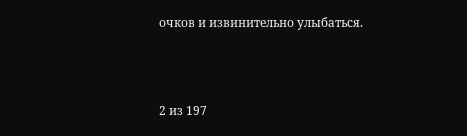очков и извинительно улыбаться.



2 из 197